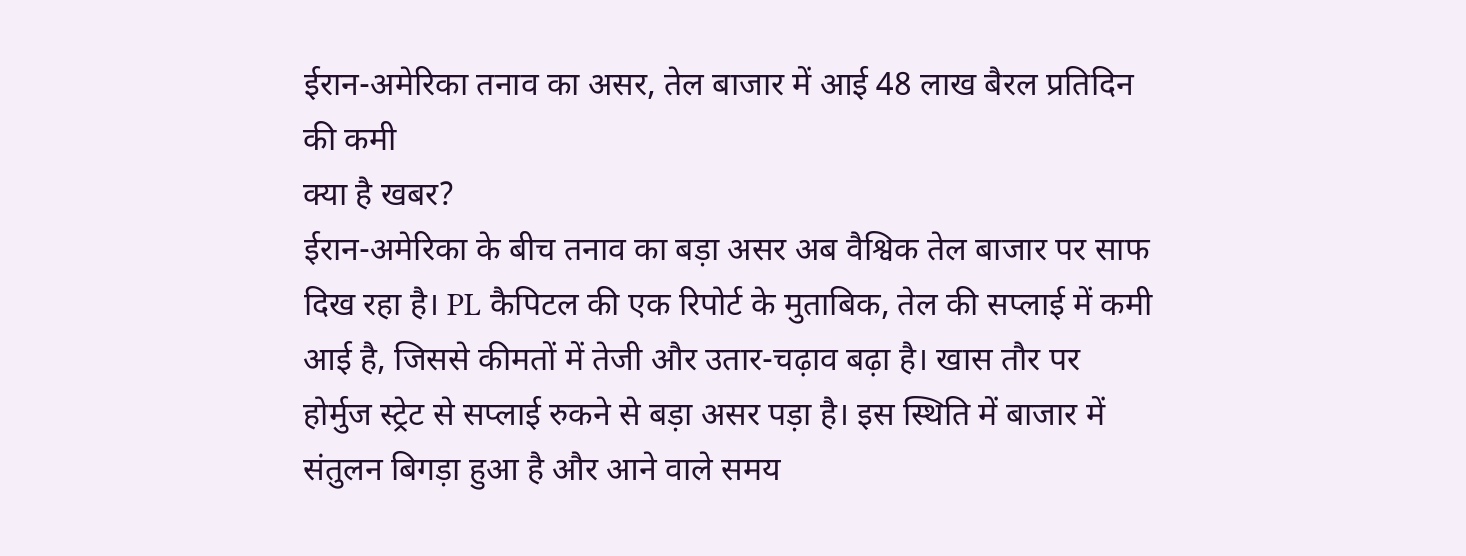ईरान-अमेरिका तनाव का असर, तेल बाजार में आई 48 लाख बैरल प्रतिदिन की कमी
क्या है खबर?
ईरान-अमेरिका के बीच तनाव का बड़ा असर अब वैश्विक तेल बाजार पर साफ दिख रहा है। PL कैपिटल की एक रिपोर्ट के मुताबिक, तेल की सप्लाई में कमी आई है, जिससे कीमतों में तेजी और उतार-चढ़ाव बढ़ा है। खास तौर पर होर्मुज स्ट्रेट से सप्लाई रुकने से बड़ा असर पड़ा है। इस स्थिति में बाजार में संतुलन बिगड़ा हुआ है और आने वाले समय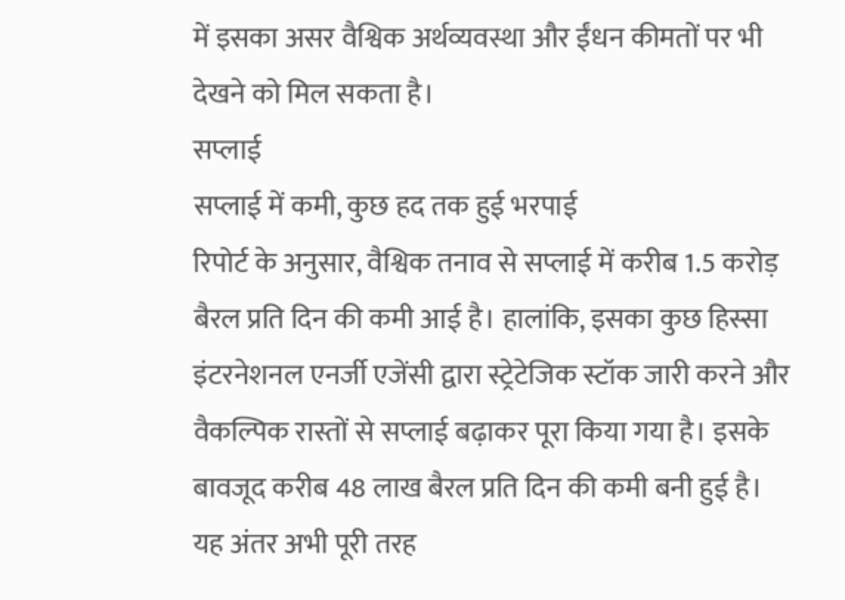में इसका असर वैश्विक अर्थव्यवस्था और ईंधन कीमतों पर भी देखने को मिल सकता है।
सप्लाई
सप्लाई में कमी, कुछ हद तक हुई भरपाई
रिपोर्ट के अनुसार, वैश्विक तनाव से सप्लाई में करीब 1.5 करोड़ बैरल प्रति दिन की कमी आई है। हालांकि, इसका कुछ हिस्सा इंटरनेशनल एनर्जी एजेंसी द्वारा स्ट्रेटेजिक स्टॉक जारी करने और वैकल्पिक रास्तों से सप्लाई बढ़ाकर पूरा किया गया है। इसके बावजूद करीब 48 लाख बैरल प्रति दिन की कमी बनी हुई है। यह अंतर अभी पूरी तरह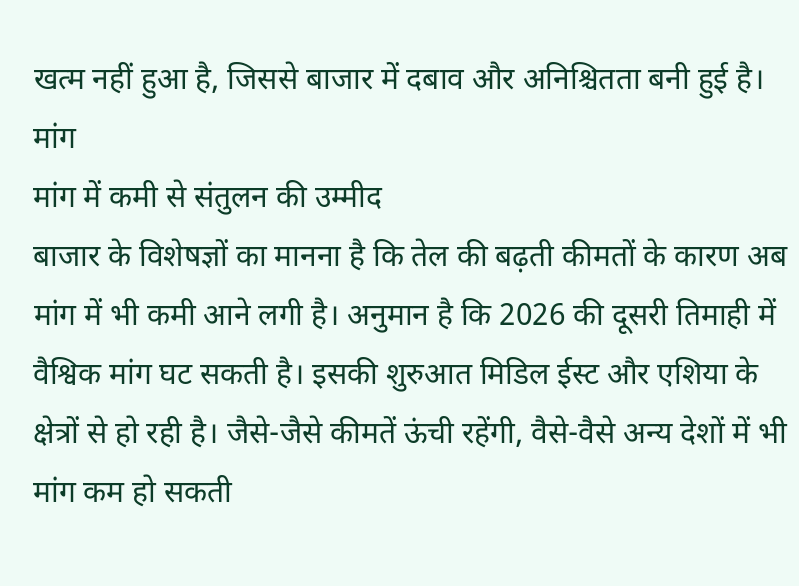खत्म नहीं हुआ है, जिससे बाजार में दबाव और अनिश्चितता बनी हुई है।
मांग
मांग में कमी से संतुलन की उम्मीद
बाजार के विशेषज्ञों का मानना है कि तेल की बढ़ती कीमतों के कारण अब मांग में भी कमी आने लगी है। अनुमान है कि 2026 की दूसरी तिमाही में वैश्विक मांग घट सकती है। इसकी शुरुआत मिडिल ईस्ट और एशिया के क्षेत्रों से हो रही है। जैसे-जैसे कीमतें ऊंची रहेंगी, वैसे-वैसे अन्य देशों में भी मांग कम हो सकती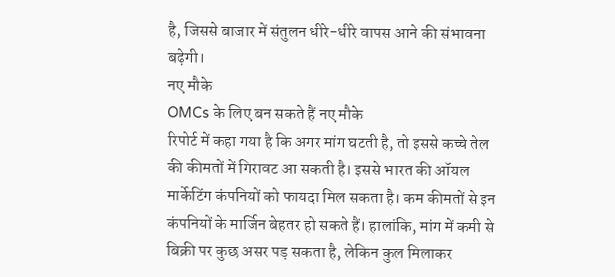है, जिससे बाजार में संतुलन धीरे-धीरे वापस आने की संभावना बढ़ेगी।
नए मौके
OMCs के लिए बन सकते हैं नए मौके
रिपोर्ट में कहा गया है कि अगर मांग घटती है, तो इससे कच्चे तेल की कीमतों में गिरावट आ सकती है। इससे भारत की ऑयल मार्केटिंग कंपनियों को फायदा मिल सकता है। कम कीमतों से इन कंपनियों के मार्जिन बेहतर हो सकते हैं। हालांकि, मांग में कमी से बिक्री पर कुछ असर पड़ सकता है, लेकिन कुल मिलाकर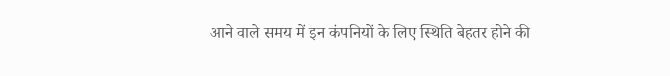आने वाले समय में इन कंपनियों के लिए स्थिति बेहतर होने की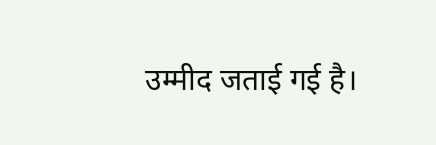उम्मीद जताई गई है।